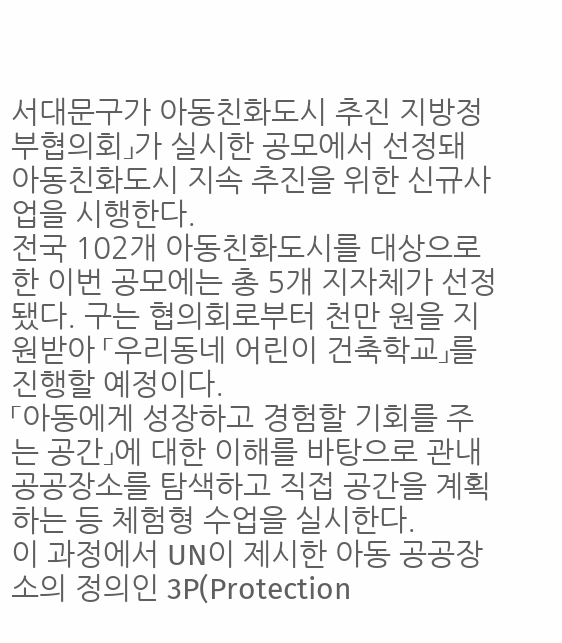서대문구가 아동친화도시 추진 지방정부협의회」가 실시한 공모에서 선정돼 아동친화도시 지속 추진을 위한 신규사업을 시행한다.
전국 102개 아동친화도시를 대상으로 한 이번 공모에는 총 5개 지자체가 선정됐다. 구는 협의회로부터 천만 원을 지원받아 「우리동네 어린이 건축학교」를 진행할 예정이다.
「아동에게 성장하고 경험할 기회를 주는 공간」에 대한 이해를 바탕으로 관내 공공장소를 탐색하고 직접 공간을 계획하는 등 체험형 수업을 실시한다.
이 과정에서 UN이 제시한 아동 공공장소의 정의인 3P(Protection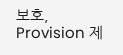보호, Provision 제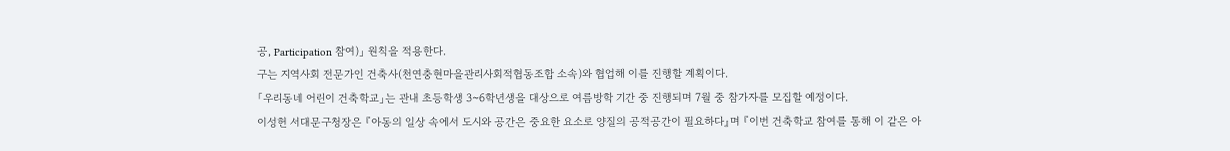공, Participation 참여)」 원칙을 적용한다.
구는 지역사회 전문가인 건축사(천연충현마을관리사회적협동조합 소속)와 협업해 이를 진행할 계획이다.
「우리동네 어린이 건축학교」는 관내 초등학생 3~6학년생을 대상으로 여름방학 기간 중 진행되며 7월 중 참가자를 모집할 예정이다.
이성헌 서대문구청장은 『아동의 일상 속에서 도시와 공간은 중요한 요소로 양질의 공적공간이 필요하다』며 『이번 건축학교 참여를 통해 이 같은 아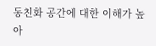동친화 공간에 대한 이해가 높아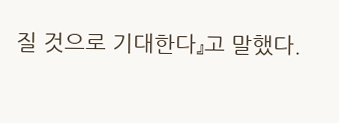질 것으로 기대한다』고 말했다.